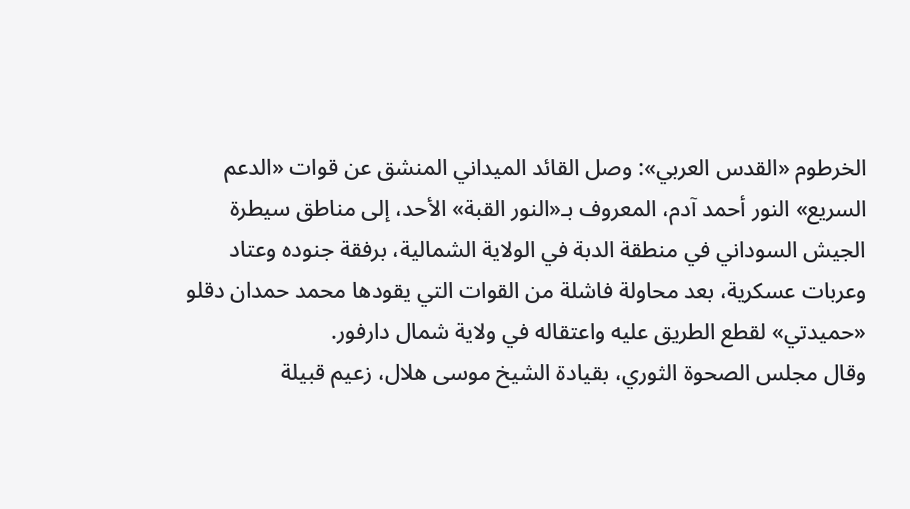الخرطوم «القدس العربي»: وصل القائد الميداني المنشق عن قوات «الدعم السريع» النور أحمد آدم، المعروف بـ«النور القبة» الأحد، إلى مناطق سيطرة الجيش السوداني في منطقة الدبة في الولاية الشمالية، برفقة جنوده وعتاد وعربات عسكرية، بعد محاولة فاشلة من القوات التي يقودها محمد حمدان دقلو «حميدتي» لقطع الطريق عليه واعتقاله في ولاية شمال دارفور.
وقال مجلس الصحوة الثوري، بقيادة الشيخ موسى هلال، زعيم قبيلة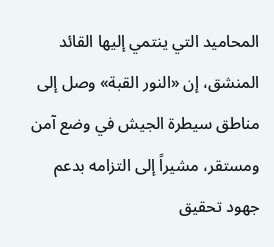المحاميد التي ينتمي إليها القائد المنشق، إن «النور القبة» وصل إلى مناطق سيطرة الجيش في وضع آمن ومستقر، مشيراً إلى التزامه بدعم جهود تحقيق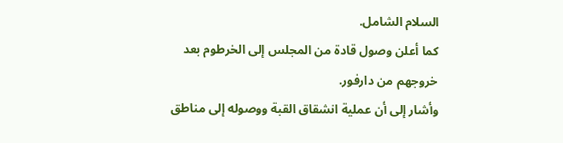السلام الشامل.
كما أعلن وصول قادة من المجلس إلى الخرطوم بعد خروجهم من دارفور.
وأشار إلى أن عملية انشقاق القبة ووصوله إلى مناطق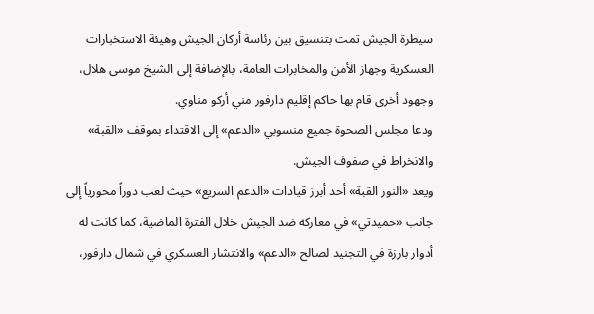سيطرة الجيش تمت بتنسيق بين رئاسة أركان الجيش وهيئة الاستخبارات العسكرية وجهاز الأمن والمخابرات العامة، بالإضافة إلى الشيخ موسى هلال، وجهود أخرى قام بها حاكم إقليم دارفور مني أركو مناوي.
ودعا مجلس الصحوة جميع منسوبي «الدعم» إلى الاقتداء بموقف «القبة» والانخراط في صفوف الجيش.
ويعد «النور القبة» أحد أبرز قيادات «الدعم السريع» حيث لعب دوراً محورياً إلى جانب «حميدتي» في معاركه ضد الجيش خلال الفترة الماضية، كما كانت له أدوار بارزة في التجنيد لصالح «الدعم» والانتشار العسكري في شمال دارفور،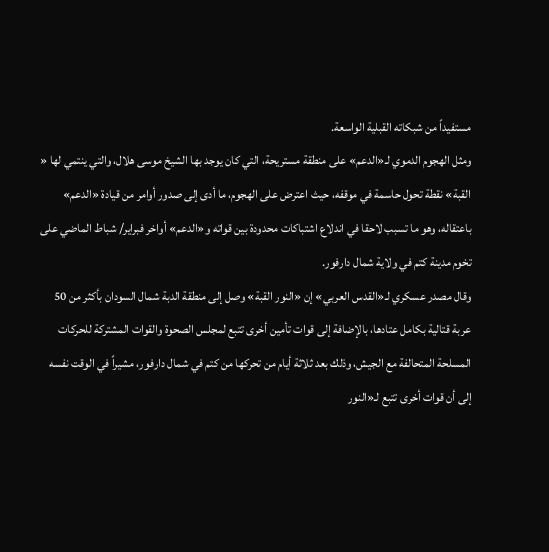مستفيداً من شبكاته القبلية الواسعة.
ومثل الهجوم الدموي لـ«الدعم» على منطقة مستريحة، التي كان يوجد بها الشيخ موسى هلال، والتي ينتمي لها « القبة» نقطة تحول حاسمة في موقفه، حيث اعترض على الهجوم، ما أدى إلى صدور أوامر من قيادة «الدعم» باعتقاله، وهو ما تسبب لاحقا في اندلاع اشتباكات محدودة بين قواته و«الدعم» أواخر فبراير/ شباط الماضي على تخوم مدينة كتم في ولاية شمال دارفور.
وقال مصدر عسكري لـ«القدس العربي» إن «النور القبة» وصل إلى منطقة الدبة شمال السودان بأكثر من 50 عربة قتالية بكامل عتادها، بالإضافة إلى قوات تأمين أخرى تتبع لمجلس الصحوة والقوات المشتركة للحركات المسلحة المتحالفة مع الجيش، وذلك بعد ثلاثة أيام من تحركها من كتم في شمال دارفور، مشيراً في الوقت نفسه إلى أن قوات أخرى تتبع لـ«النور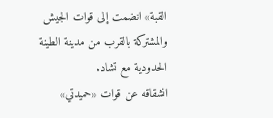القبة» انضمت إلى قوات الجيش والمشتركة بالقرب من مدينة الطينة الحدودية مع تشاد.
انشقاقه عن قوات «حميدتي»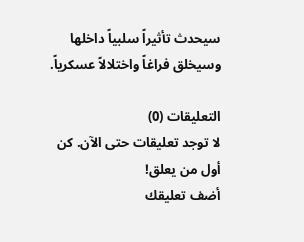سيحدث تأثيراً سلبياً داخلها وسيخلق فراغاً واختلالاً عسكرياً.

التعليقات (0)
لا توجد تعليقات حتى الآن. كن أول من يعلق!
أضف تعليقك